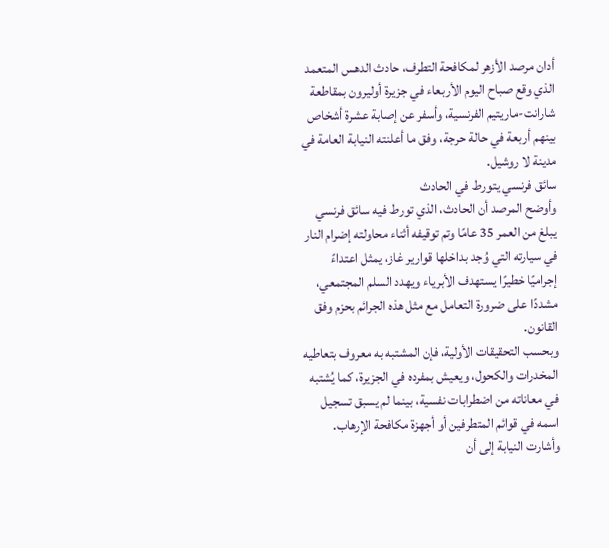أدان مرصد الأزهر لمكافحة التطرف، حادث الدهس المتعمد الذي وقع صباح اليوم الأربعاء في جزيرة أوليرون بمقاطعة شارانت-ماريتيم الفرنسية، وأسفر عن إصابة عشرة أشخاص بينهم أربعة في حالة حرجة، وفق ما أعلنته النيابة العامة في مدينة لا روشيل.
سائق فرنسي يتورط في الحادث
وأوضح المرصد أن الحادث، الذي تورط فيه سائق فرنسي يبلغ من العمر 35 عامًا وتم توقيفه أثناء محاولته إضرام النار في سيارته التي وُجد بداخلها قوارير غاز، يمثل اعتداءً إجراميًا خطيرًا يستهدف الأبرياء ويهدد السلم المجتمعي، مشددًا على ضرورة التعامل مع مثل هذه الجرائم بحزم وفق القانون.
وبحسب التحقيقات الأولية، فإن المشتبه به معروف بتعاطيه المخدرات والكحول، ويعيش بمفرده في الجزيرة، كما يُشتبه في معاناته من اضطرابات نفسية، بينما لم يسبق تسجيل اسمه في قوائم المتطرفين أو أجهزة مكافحة الإرهاب. وأشارت النيابة إلى أن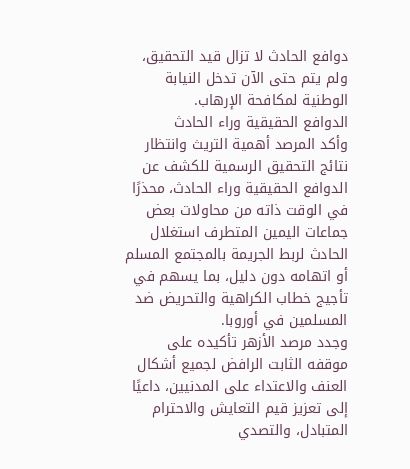دوافع الحادث لا تزال قيد التحقيق، ولم يتم حتى الآن تدخل النيابة الوطنية لمكافحة الإرهاب.
الدوافع الحقيقية وراء الحادث
وأكد المرصد أهمية التريث وانتظار نتائج التحقيق الرسمية للكشف عن الدوافع الحقيقية وراء الحادث، محذرًا في الوقت ذاته من محاولات بعض جماعات اليمين المتطرف استغلال الحادث لربط الجريمة بالمجتمع المسلم أو اتهامه دون دليل، بما يسهم في تأجيج خطاب الكراهية والتحريض ضد المسلمين في أوروبا.
وجدد مرصد الأزهر تأكيده على موقفه الثابت الرافض لجميع أشكال العنف والاعتداء على المدنيين، داعيًا إلى تعزيز قيم التعايش والاحترام المتبادل، والتصدي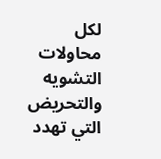لكل محاولات التشويه والتحريض التي تهدد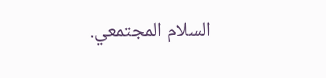السلام المجتمعي.